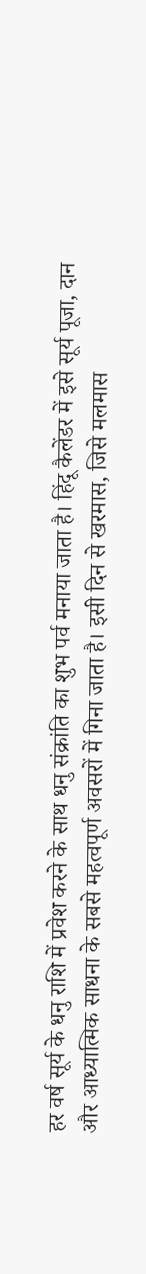हर वर्ष सूर्य के धनु राशि में प्रवेश करने के साथ धनु संक्रांति का शुभ पर्व मनाया जाता है। हिंदू कैलेंडर में इसे सूर्य पूजा, दान और आध्यात्मिक साधना के सबसे महत्वपूर्ण अवसरों में गिना जाता है। इसी दिन से खरमास, जिसे मलमास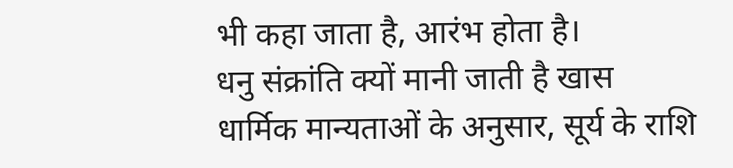भी कहा जाता है, आरंभ होता है।
धनु संक्रांति क्यों मानी जाती है खास
धार्मिक मान्यताओं के अनुसार, सूर्य के राशि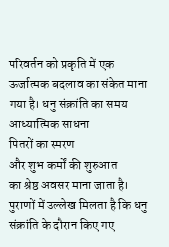परिवर्तन को प्रकृति में एक ऊर्जात्मक बदलाव का संकेत माना गया है। धनु संक्रांति का समय
आध्यात्मिक साधना
पितरों का स्मरण
और शुभ कर्मों की शुरुआत
का श्रेष्ठ अवसर माना जाता है।
पुराणों में उल्लेख मिलता है कि धनु संक्रांति के दौरान किए गए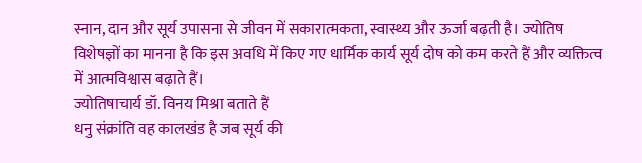स्नान, दान और सूर्य उपासना से जीवन में सकारात्मकता, स्वास्थ्य और ऊर्जा बढ़ती है। ज्योतिष विशेषज्ञों का मानना है कि इस अवधि में किए गए धार्मिक कार्य सूर्य दोष को कम करते हैं और व्यक्तित्व में आत्मविश्वास बढ़ाते हैं।
ज्योतिषाचार्य डॉ. विनय मिश्रा बताते हैं
धनु संक्रांति वह कालखंड है जब सूर्य की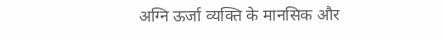अग्नि ऊर्जा व्यक्ति के मानसिक और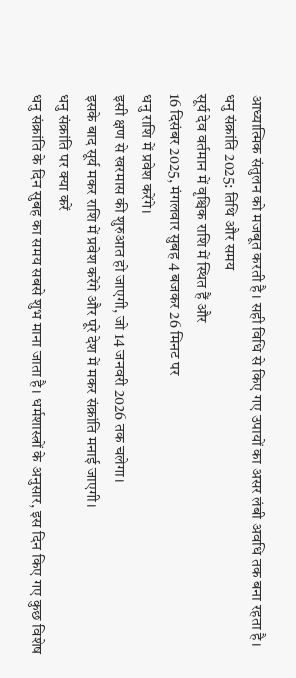आध्यात्मिक संतुलन को मजबूत करती है। सही विधि से किए गए उपायों का असर लंबी अवधि तक बना रहता है।
धनु संक्रांति 2025: तिथि और समय
सूर्य देव वर्तमान में वृश्चिक राशि में स्थित हैं और
16 दिसंबर 2025, मंगलवार सुबह 4 बजकर 26 मिनट पर
धनु राशि में प्रवेश करेंगे।
इसी क्षण से खरमास की शुरुआत हो जाएगी, जो 14 जनवरी 2026 तक चलेगा।
इसके बाद सूर्य मकर राशि में प्रवेश करेंगे और पूरे देश में मकर संक्रांति मनाई जाएगी।
धनु संक्रांति पर क्या करें
धनु संक्रांति के दिन सुबह का समय सबसे शुभ माना जाता है। धर्मशास्त्रों के अनुसार, इस दिन किए गए कुछ विशेष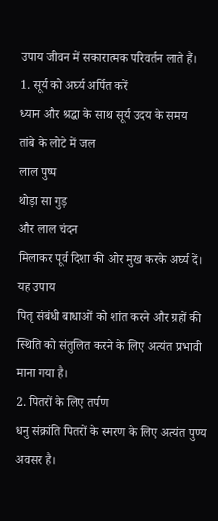उपाय जीवन में सकारात्मक परिवर्तन लाते हैं।
1. सूर्य को अर्घ्य अर्पित करें
ध्यान और श्रद्धा के साथ सूर्य उदय के समय
तांबे के लोटे में जल
लाल पुष्प
थोड़ा सा गुड़
और लाल चंदन
मिलाकर पूर्व दिशा की ओर मुख करके अर्घ्य दें।
यह उपाय
पितृ संबंधी बाधाओं को शांत करने और ग्रहों की स्थिति को संतुलित करने के लिए अत्यंत प्रभावी माना गया है।
2. पितरों के लिए तर्पण
धनु संक्रांति पितरों के स्मरण के लिए अत्यंत पुण्य अवसर है।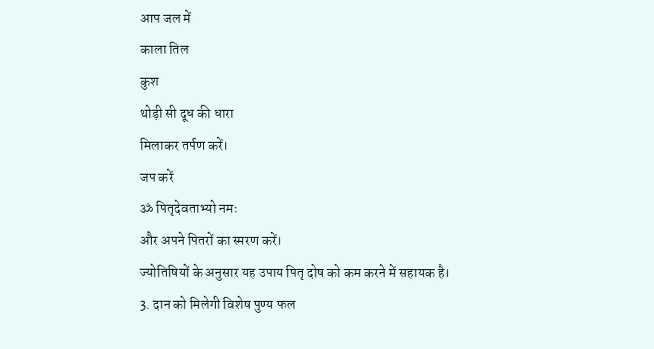आप जल में
काला तिल
कुश
थोड़ी सी दूध की धारा
मिलाकर तर्पण करें।
जप करें
ॐ पितृदेवताभ्यो नमः
और अपने पितरों का स्मरण करें।
ज्योतिषियों के अनुसार यह उपाय पितृ दोष को कम करने में सहायक है।
3. दान को मिलेगी विशेष पुण्य फल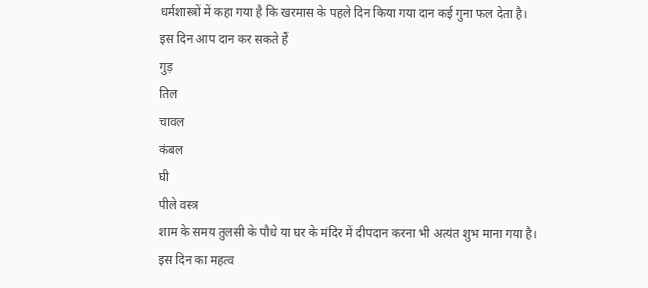धर्मशास्त्रों में कहा गया है कि खरमास के पहले दिन किया गया दान कई गुना फल देता है।
इस दिन आप दान कर सकते हैं
गुड़
तिल
चावल
कंबल
घी
पीले वस्त्र
शाम के समय तुलसी के पौधे या घर के मंदिर में दीपदान करना भी अत्यंत शुभ माना गया है।
इस दिन का महत्व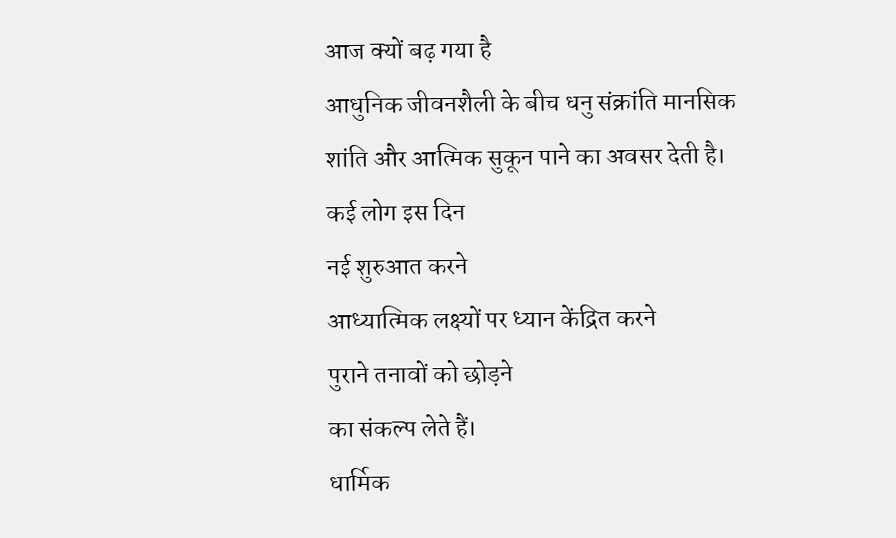आज क्यों बढ़ गया है
आधुनिक जीवनशैली के बीच धनु संक्रांति मानसिक शांति और आत्मिक सुकून पाने का अवसर देती है। कई लोग इस दिन
नई शुरुआत करने
आध्यात्मिक लक्ष्यों पर ध्यान केंद्रित करने
पुराने तनावों को छोड़ने
का संकल्प लेते हैं।
धार्मिक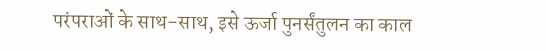परंपराओं के साथ-साथ, इसे ऊर्जा पुनर्संतुलन का काल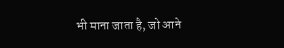भी माना जाता है, जो आने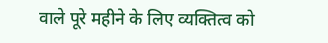वाले पूरे महीने के लिए व्यक्तित्व को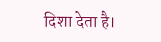दिशा देता है।